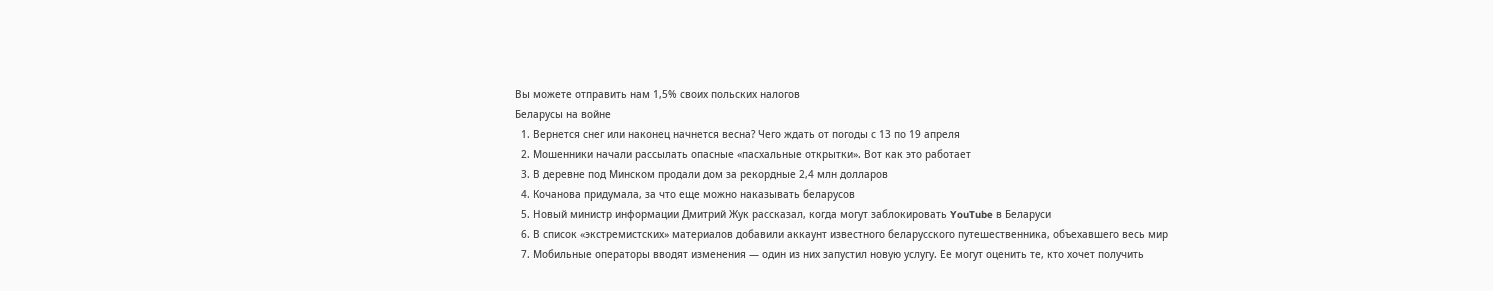Вы можете отправить нам 1,5% своих польских налогов
Беларусы на войне
  1. Вернется снег или наконец начнется весна? Чего ждать от погоды с 13 по 19 апреля
  2. Мошенники начали рассылать опасные «пасхальные открытки». Вот как это работает
  3. В деревне под Минском продали дом за рекордные 2,4 млн долларов
  4. Кочанова придумала, за что еще можно наказывать беларусов
  5. Новый министр информации Дмитрий Жук рассказал, когда могут заблокировать YouTube в Беларуси
  6. В список «экстремистских» материалов добавили аккаунт известного беларусского путешественника, объехавшего весь мир
  7. Мобильные операторы вводят изменения — один из них запустил новую услугу. Ее могут оценить те, кто хочет получить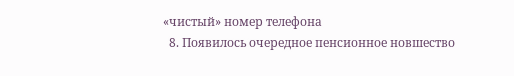«чистый» номер телефона
  8. Появилось очередное пенсионное новшество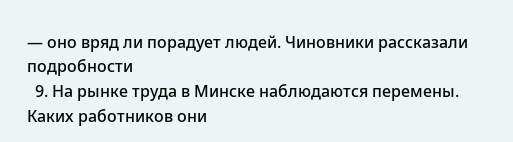— оно вряд ли порадует людей. Чиновники рассказали подробности
  9. На рынке труда в Минске наблюдаются перемены. Каких работников они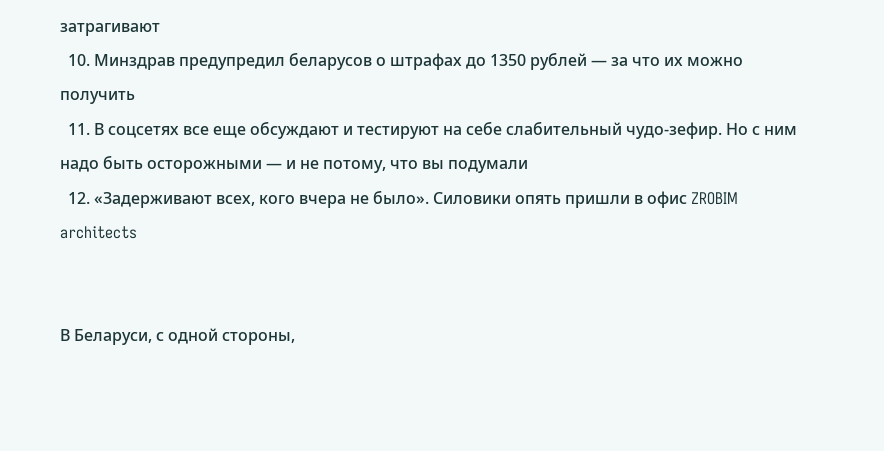затрагивают
  10. Минздрав предупредил беларусов о штрафах до 1350 рублей — за что их можно получить
  11. В соцсетях все еще обсуждают и тестируют на себе слабительный чудо-зефир. Но с ним надо быть осторожными — и не потому, что вы подумали
  12. «Задерживают всех, кого вчера не было». Силовики опять пришли в офис ZROBIM architects


В Беларуси, с одной стороны,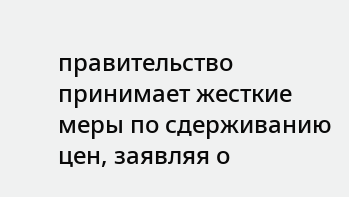правительство принимает жесткие меры по сдерживанию цен, заявляя о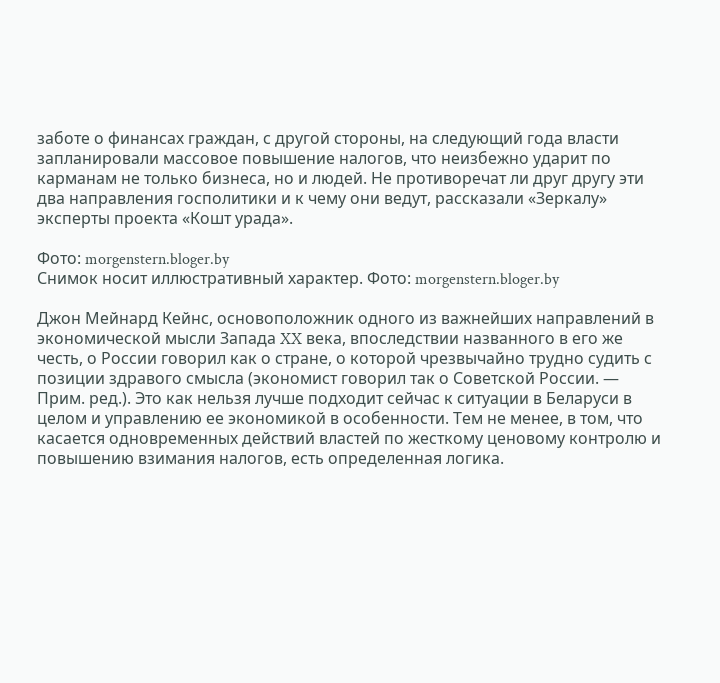заботе о финансах граждан, с другой стороны, на следующий года власти запланировали массовое повышение налогов, что неизбежно ударит по карманам не только бизнеса, но и людей. Не противоречат ли друг другу эти два направления госполитики и к чему они ведут, рассказали «Зеркалу» эксперты проекта «Кошт урада».

Фото: morgenstern.bloger.by
Снимок носит иллюстративный характер. Фото: morgenstern.bloger.by

Джон Мейнард Кейнс, основоположник одного из важнейших направлений в экономической мысли Запада XX века, впоследствии названного в его же честь, о России говорил как о стране, о которой чрезвычайно трудно судить с позиции здравого смысла (экономист говорил так о Советской России. — Прим. ред.). Это как нельзя лучше подходит сейчас к ситуации в Беларуси в целом и управлению ее экономикой в особенности. Тем не менее, в том, что касается одновременных действий властей по жесткому ценовому контролю и повышению взимания налогов, есть определенная логика.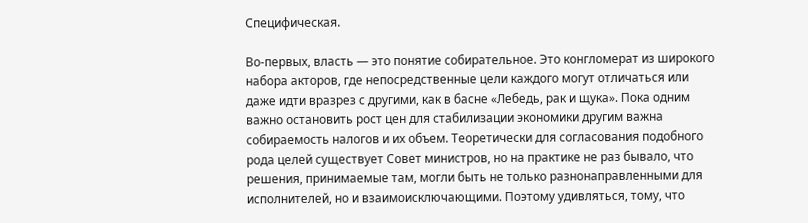Специфическая.

Во-первых, власть — это понятие собирательное. Это конгломерат из широкого набора акторов, где непосредственные цели каждого могут отличаться или даже идти вразрез с другими, как в басне «Лебедь, рак и щука». Пока одним важно остановить рост цен для стабилизации экономики другим важна собираемость налогов и их объем. Теоретически для согласования подобного рода целей существует Совет министров, но на практике не раз бывало, что решения, принимаемые там, могли быть не только разнонаправленными для исполнителей, но и взаимоисключающими. Поэтому удивляться, тому, что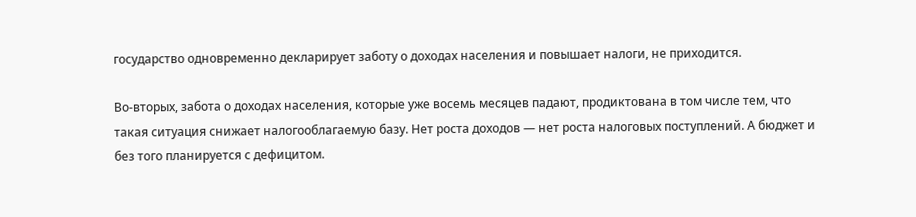государство одновременно декларирует заботу о доходах населения и повышает налоги, не приходится.

Во-вторых, забота о доходах населения, которые уже восемь месяцев падают, продиктована в том числе тем, что такая ситуация снижает налогооблагаемую базу. Нет роста доходов — нет роста налоговых поступлений. А бюджет и без того планируется с дефицитом.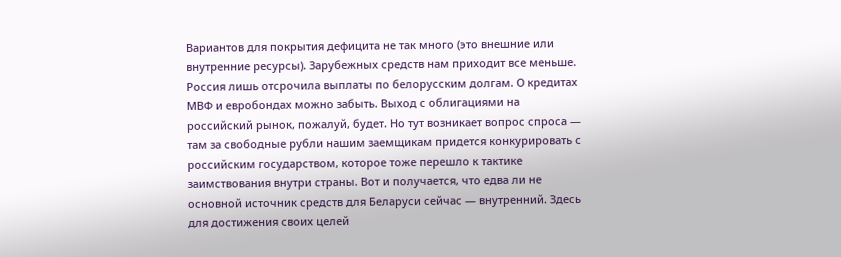Вариантов для покрытия дефицита не так много (это внешние или внутренние ресурсы). Зарубежных средств нам приходит все меньше. Россия лишь отсрочила выплаты по белорусским долгам. О кредитах МВФ и евробондах можно забыть. Выход с облигациями на российский рынок, пожалуй, будет. Но тут возникает вопрос спроса — там за свободные рубли нашим заемщикам придется конкурировать с российским государством, которое тоже перешло к тактике заимствования внутри страны. Вот и получается, что едва ли не основной источник средств для Беларуси сейчас — внутренний. Здесь для достижения своих целей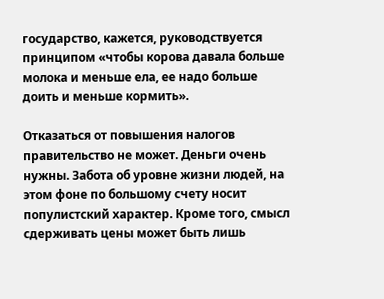государство, кажется, руководствуется принципом «чтобы корова давала больше молока и меньше ела, ее надо больше доить и меньше кормить».

Отказаться от повышения налогов правительство не может. Деньги очень нужны. Забота об уровне жизни людей, на этом фоне по большому счету носит популистский характер. Кроме того, смысл сдерживать цены может быть лишь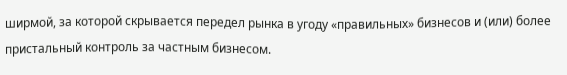ширмой, за которой скрывается передел рынка в угоду «правильных» бизнесов и (или) более пристальный контроль за частным бизнесом.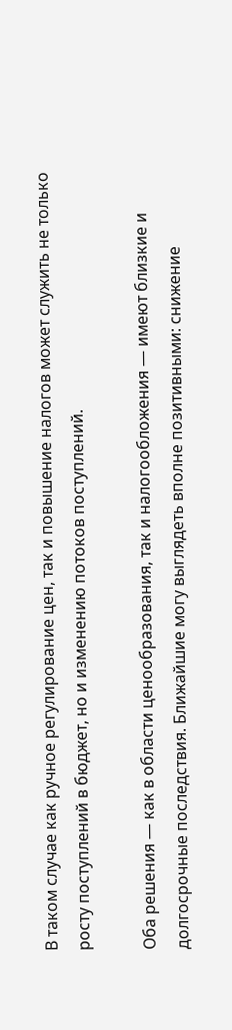В таком случае как ручное регулирование цен, так и повышение налогов может служить не только росту поступлений в бюджет, но и изменению потоков поступлений.

Оба решения — как в области ценообразования, так и налогообложения — имеют близкие и долгосрочные последствия. Ближайшие могу выглядеть вполне позитивными: снижение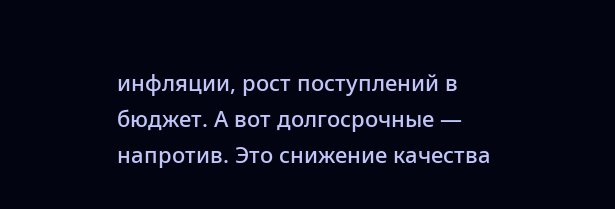инфляции, рост поступлений в бюджет. А вот долгосрочные — напротив. Это снижение качества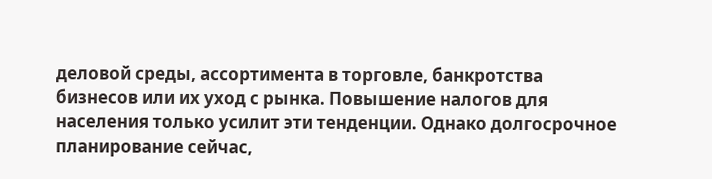деловой среды, ассортимента в торговле, банкротства бизнесов или их уход с рынка. Повышение налогов для населения только усилит эти тенденции. Однако долгосрочное планирование сейчас,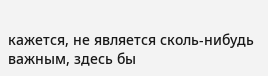кажется, не является сколь-нибудь важным, здесь бы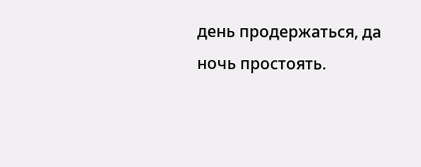день продержаться, да ночь простоять.